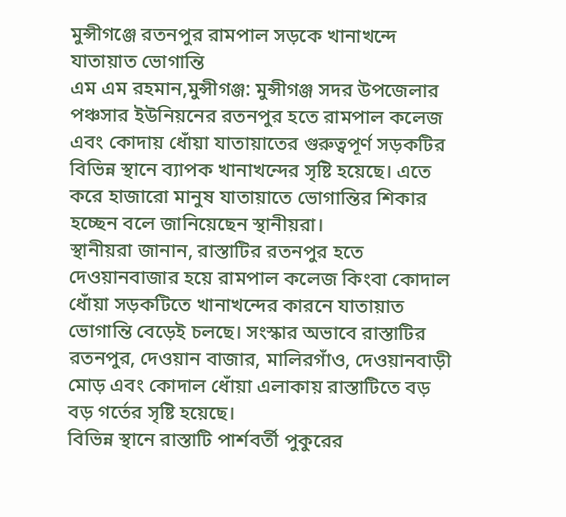মুন্সীগঞ্জে রতনপুর রামপাল সড়কে খানাখন্দে যাতায়াত ভোগান্তি
এম এম রহমান,মুন্সীগঞ্জ: মুন্সীগঞ্জ সদর উপজেলার পঞ্চসার ইউনিয়নের রতনপুর হতে রামপাল কলেজ এবং কোদায় ধোঁয়া যাতায়াতের গুরুত্বপূর্ণ সড়কটির বিভিন্ন স্থানে ব্যাপক খানাখন্দের সৃষ্টি হয়েছে। এতে করে হাজারো মানুষ যাতায়াতে ভোগান্তির শিকার হচ্ছেন বলে জানিয়েছেন স্থানীয়রা।
স্থানীয়রা জানান, রাস্তাটির রতনপুর হতে দেওয়ানবাজার হয়ে রামপাল কলেজ কিংবা কোদাল ধোঁয়া সড়কটিতে খানাখন্দের কারনে যাতায়াত ভোগান্তি বেড়েই চলছে। সংস্কার অভাবে রাস্তাটির রতনপুর, দেওয়ান বাজার, মালিরগাঁও, দেওয়ানবাড়ী মোড় এবং কোদাল ধোঁয়া এলাকায় রাস্তাটিতে বড় বড় গর্তের সৃষ্টি হয়েছে।
বিভিন্ন স্থানে রাস্তাটি পার্শবর্তী পুকুরের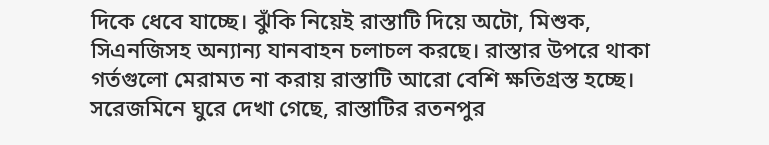দিকে ধেবে যাচ্ছে। ঝুঁকি নিয়েই রাস্তাটি দিয়ে অটো, মিশুক, সিএনজিসহ অন্যান্য যানবাহন চলাচল করছে। রাস্তার উপরে থাকা গর্তগুলো মেরামত না করায় রাস্তাটি আরো বেশি ক্ষতিগ্রস্ত হচ্ছে।
সরেজমিনে ঘুরে দেখা গেছে, রাস্তাটির রতনপুর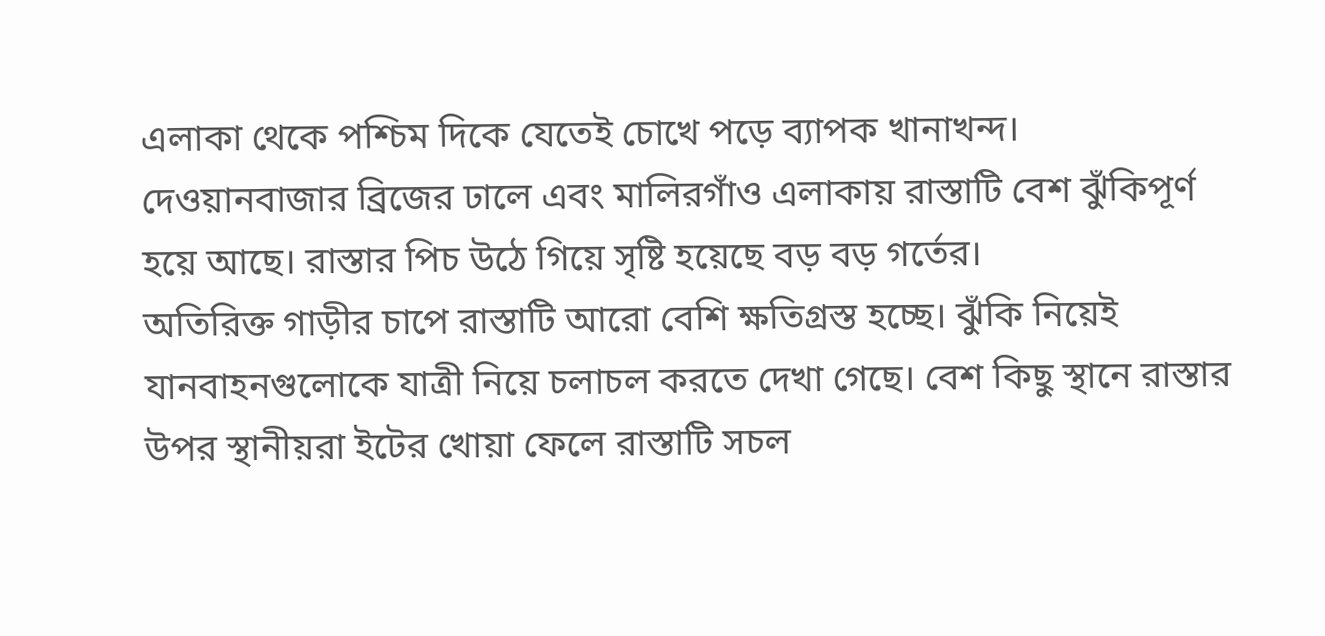এলাকা থেকে পশ্চিম দিকে যেতেই চোখে পড়ে ব্যাপক খানাখন্দ। দেওয়ানবাজার ব্রিজের ঢালে এবং মালিরগাঁও এলাকায় রাস্তাটি বেশ ঝুঁকিপূর্ণ হয়ে আছে। রাস্তার পিচ উঠে গিয়ে সৃষ্টি হয়েছে বড় বড় গর্তের।
অতিরিক্ত গাড়ীর চাপে রাস্তাটি আরো বেশি ক্ষতিগ্রস্ত হচ্ছে। ঝুঁকি নিয়েই যানবাহনগুলোকে যাত্রী নিয়ে চলাচল করতে দেখা গেছে। বেশ কিছু স্থানে রাস্তার উপর স্থানীয়রা ইটের খোয়া ফেলে রাস্তাটি সচল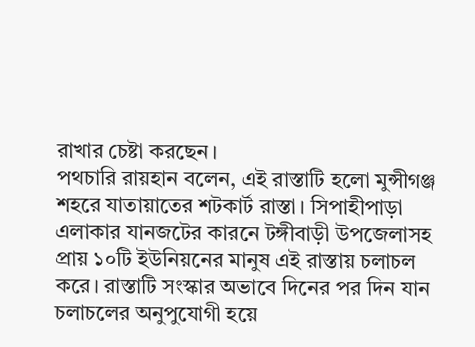রাখার চেষ্টা করছেন।
পথচারি রায়হান বলেন, এই রাস্তাটি হলো মুন্সীগঞ্জ শহরে যাতায়াতের শটকার্ট রাস্তা। সিপাহীপাড়া এলাকার যানজটের কারনে টঙ্গীবাড়ী উপজেলাসহ প্রায় ১০টি ইউনিয়নের মানুষ এই রাস্তায় চলাচল করে। রাস্তাটি সংস্কার অভাবে দিনের পর দিন যান চলাচলের অনুপুযোগী হয়ে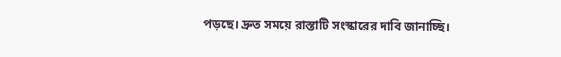পড়ছে। দ্রুত সময়ে রাস্তাটি সংস্কারের দাবি জানাচ্ছি।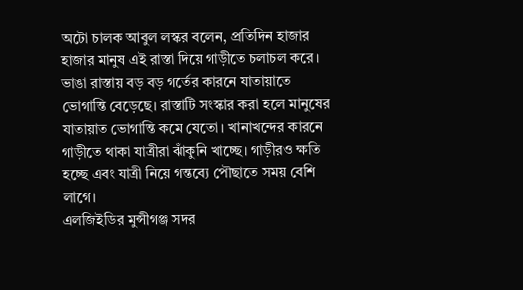অটো চালক আবুল লস্কর বলেন, প্রতিদিন হাজার হাজার মানুষ এই রাস্তা দিয়ে গাড়ীতে চলাচল করে। ভাঙা রাস্তায় বড় বড় গর্তের কারনে যাতায়াতে ভোগান্তি বেড়েছে। রাস্তাটি সংস্কার করা হলে মানুষের যাতায়াত ভোগান্তি কমে যেতো। খানাখন্দের কারনে গাড়ীতে থাকা যাত্রীরা ঝাঁকুনি খাচ্ছে। গাড়ীরও ক্ষতি হচ্ছে এবং যাত্রী নিয়ে গন্তব্যে পৌছাতে সময় বেশি লাগে।
এলজিইডির মুন্সীগঞ্জ সদর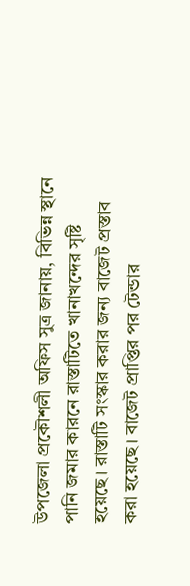উপজেলা প্রকৌশলী অফিস সুত্র জানায়, বিভিন্ন স্থানে পানি জমার কারনে রাস্তাটিতে খানাখন্দের সৃষ্টি হয়েছে। রাস্তাটি সংস্কার করার জন্য বাজেট প্রস্তাব করা হয়েছে। বাজেট প্রাপ্তির পর টেন্ডার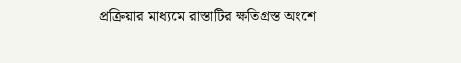প্রক্রিয়ার মাধ্যমে রাস্তাটির ক্ষতিগ্রস্ত অংশে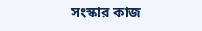সংস্কার কাজ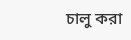চালু করা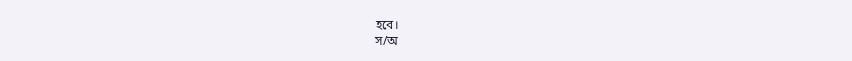হবে।
স/অ